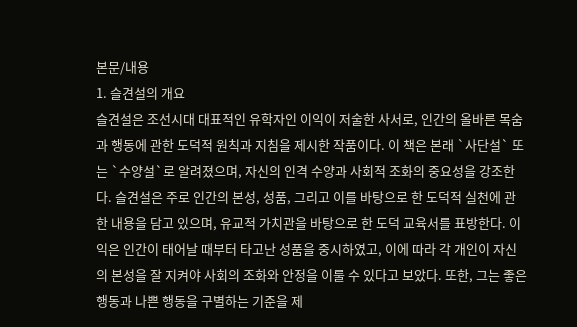본문/내용
1. 슬견설의 개요
슬견설은 조선시대 대표적인 유학자인 이익이 저술한 사서로, 인간의 올바른 목숨과 행동에 관한 도덕적 원칙과 지침을 제시한 작품이다. 이 책은 본래 `사단설` 또는 `수양설`로 알려졌으며, 자신의 인격 수양과 사회적 조화의 중요성을 강조한다. 슬견설은 주로 인간의 본성, 성품, 그리고 이를 바탕으로 한 도덕적 실천에 관한 내용을 담고 있으며, 유교적 가치관을 바탕으로 한 도덕 교육서를 표방한다. 이익은 인간이 태어날 때부터 타고난 성품을 중시하였고, 이에 따라 각 개인이 자신의 본성을 잘 지켜야 사회의 조화와 안정을 이룰 수 있다고 보았다. 또한, 그는 좋은 행동과 나쁜 행동을 구별하는 기준을 제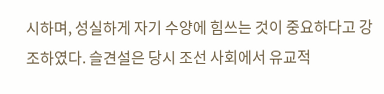시하며, 성실하게 자기 수양에 힘쓰는 것이 중요하다고 강조하였다. 슬견설은 당시 조선 사회에서 유교적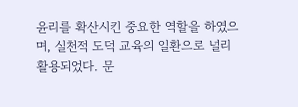윤리를 확산시킨 중요한 역할을 하였으며, 실천적 도덕 교육의 일환으로 널리 활용되었다. 문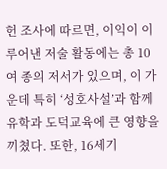헌 조사에 따르면, 이익이 이루어낸 저술 활동에는 총 10여 종의 저서가 있으며, 이 가운데 특히 ‘성호사설’과 함께 유학과 도덕교육에 큰 영향을 끼쳤다. 또한, 16세기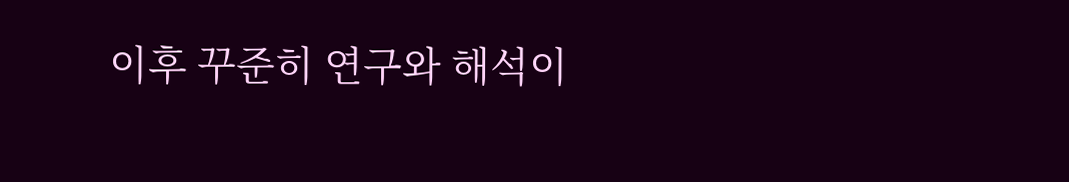이후 꾸준히 연구와 해석이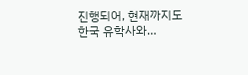진행되어, 현재까지도 한국 유학사와…